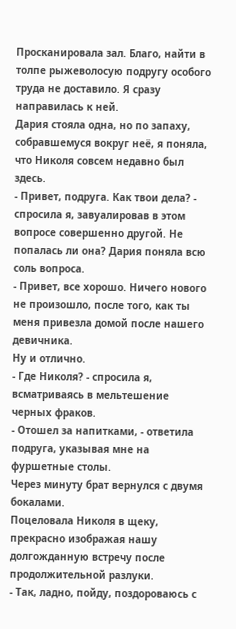Просканировала зал. Благо, найти в толпе рыжеволосую подругу особого труда не доставило. Я сразу направилась к ней.
Дария стояла одна, но по запаху, собравшемуся вокруг неё, я поняла, что Николя совсем недавно был здесь.
- Привет, подруга. Как твои дела? - спросила я, завуалировав в этом вопросе совершенно другой. Не попалась ли она? Дария поняла всю соль вопроса.
- Привет, все хорошо. Ничего нового не произошло, после того, как ты меня привезла домой после нашего девичника.
Ну и отлично.
- Где Николя? - спросила я, всматриваясь в мельтешение черных фраков.
- Отошел за напитками, - ответила подруга, указывая мне на фуршетные столы.
Через минуту брат вернулся с двумя бокалами.
Поцеловала Николя в щеку, прекрасно изображая нашу долгожданную встречу после продолжительной разлуки.
- Так, ладно, пойду, поздороваюсь с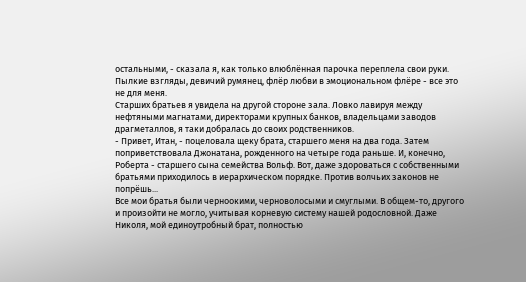остальными, - сказала я, как только влюблённая парочка переплела свои руки.
Пылкие взгляды, девичий румянец, флёр любви в эмоциональном флёре - все это не для меня.
Старших братьев я увидела на другой стороне зала. Ловко лавируя между нефтяными магнатами, директорами крупных банков, владельцами заводов драгметаллов, я таки добралась до своих родственников.
- Привет, Итан, - поцеловала щеку брата, старшего меня на два года. Затем поприветствовала Джонатана, рожденного на четыре года раньше. И, конечно, Роберта - старшего сына семейства Вольф. Вот, даже здороваться с собственными братьями приходилось в иерархическом порядке. Против волчьих законов не попрёшь...
Все мои братья были черноокими, черноволосыми и смуглыми. В общем-то, другого и произойти не могло, учитывая корневую систему нашей родословной. Даже Николя, мой единоутробный брат, полностью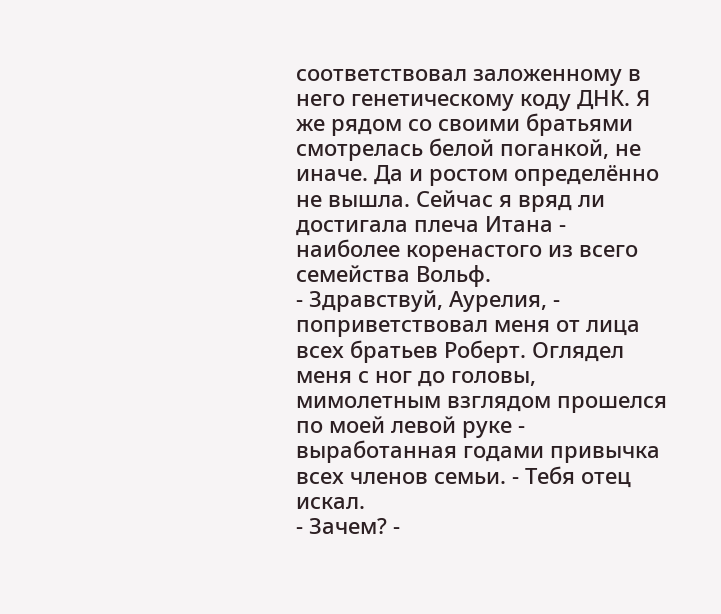соответствовал заложенному в него генетическому коду ДНК. Я же рядом со своими братьями смотрелась белой поганкой, не иначе. Да и ростом определённо не вышла. Сейчас я вряд ли достигала плеча Итана - наиболее коренастого из всего семейства Вольф.
- Здравствуй, Аурелия, - поприветствовал меня от лица всех братьев Роберт. Оглядел меня с ног до головы, мимолетным взглядом прошелся по моей левой руке - выработанная годами привычка всех членов семьи. - Тебя отец искал.
- Зачем? -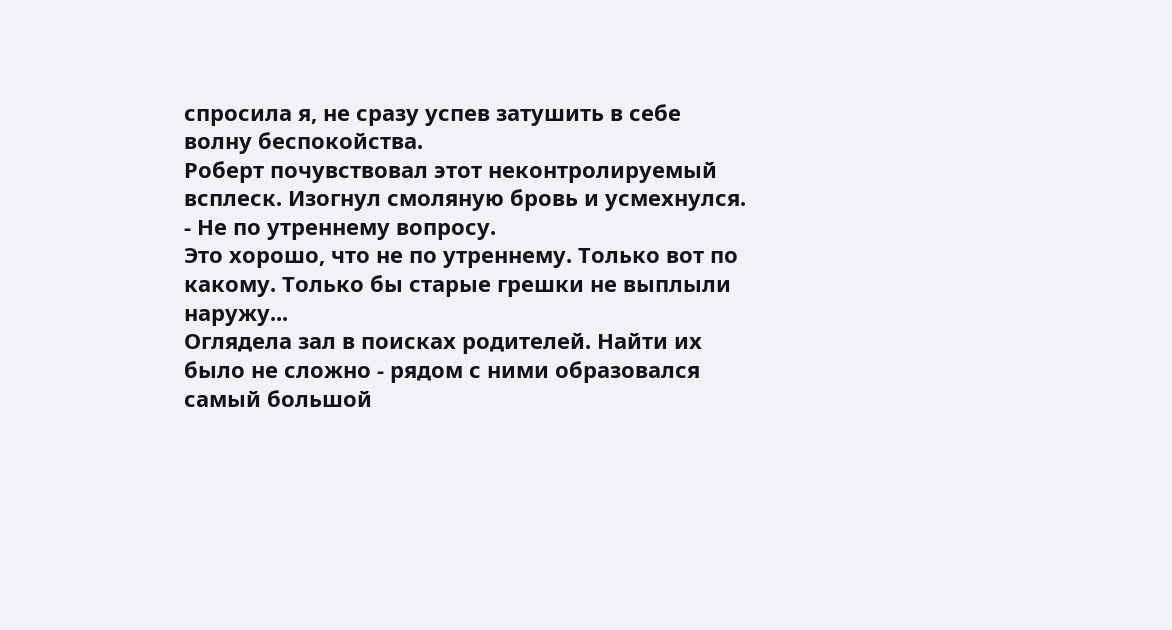спросила я, не сразу успев затушить в себе волну беспокойства.
Роберт почувствовал этот неконтролируемый всплеск. Изогнул смоляную бровь и усмехнулся.
- Не по утреннему вопросу.
Это хорошо, что не по утреннему. Только вот по какому. Только бы старые грешки не выплыли наружу...
Оглядела зал в поисках родителей. Найти их было не сложно - рядом с ними образовался самый большой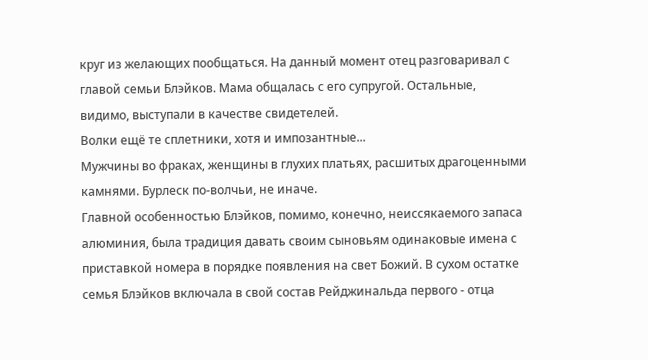круг из желающих пообщаться. На данный момент отец разговаривал с главой семьи Блэйков. Мама общалась с его супругой. Остальные, видимо, выступали в качестве свидетелей.
Волки ещё те сплетники, хотя и импозантные...
Мужчины во фраках, женщины в глухих платьях, расшитых драгоценными камнями. Бурлеск по-волчьи, не иначе.
Главной особенностью Блэйков, помимо, конечно, неиссякаемого запаса алюминия, была традиция давать своим сыновьям одинаковые имена с приставкой номера в порядке появления на свет Божий. В сухом остатке семья Блэйков включала в свой состав Рейджинальда первого - отца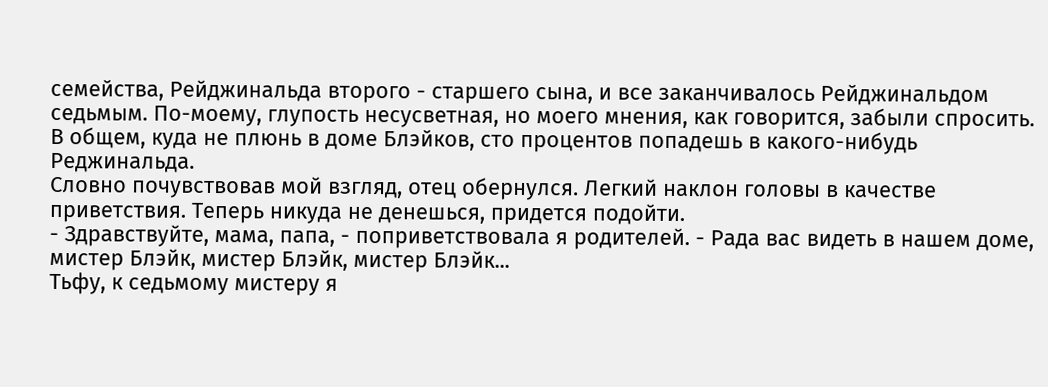семейства, Рейджинальда второго - старшего сына, и все заканчивалось Рейджинальдом седьмым. По-моему, глупость несусветная, но моего мнения, как говорится, забыли спросить.
В общем, куда не плюнь в доме Блэйков, сто процентов попадешь в какого-нибудь Реджинальда.
Словно почувствовав мой взгляд, отец обернулся. Легкий наклон головы в качестве приветствия. Теперь никуда не денешься, придется подойти.
- Здравствуйте, мама, папа, - поприветствовала я родителей. - Рада вас видеть в нашем доме, мистер Блэйк, мистер Блэйк, мистер Блэйк...
Тьфу, к седьмому мистеру я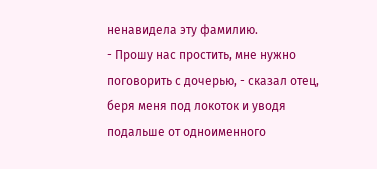ненавидела эту фамилию.
- Прошу нас простить, мне нужно поговорить с дочерью, - сказал отец, беря меня под локоток и уводя подальше от одноименного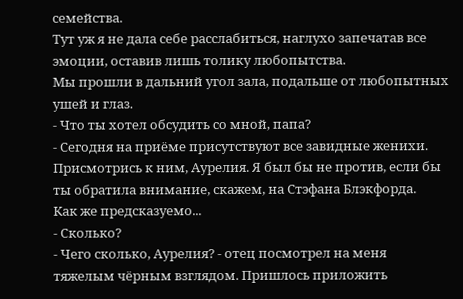семейства.
Тут уж я не дала себе расслабиться, наглухо запечатав все эмоции, оставив лишь толику любопытства.
Мы прошли в дальний угол зала, подальше от любопытных ушей и глаз.
- Что ты хотел обсудить со мной, папа?
- Сегодня на приёме присутствуют все завидные женихи. Присмотрись к ним, Аурелия. Я был бы не против, если бы ты обратила внимание, скажем, на Стэфана Блэкфорда.
Как же предсказуемо...
- Сколько?
- Чего сколько, Аурелия? - отец посмотрел на меня тяжелым чёрным взглядом. Пришлось приложить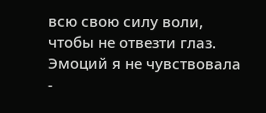всю свою силу воли, чтобы не отвезти глаз. Эмоций я не чувствовала -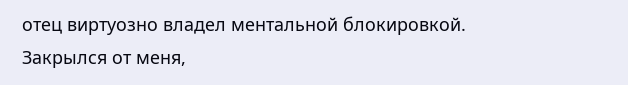отец виртуозно владел ментальной блокировкой. Закрылся от меня,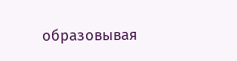образовывая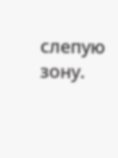слепую зону.